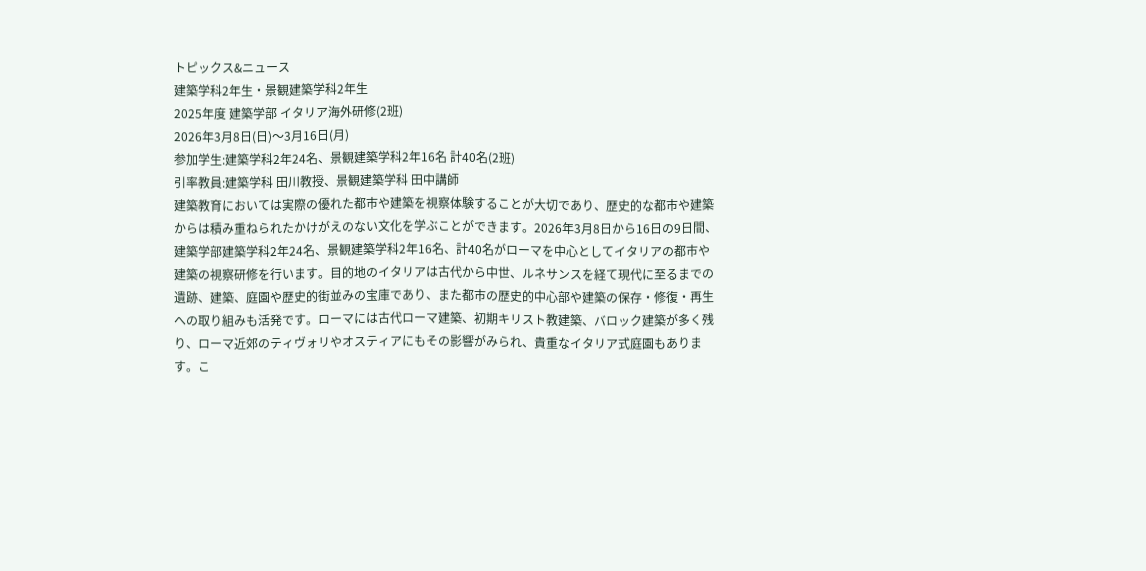トピックス&ニュース
建築学科2年生・景観建築学科2年生
2025年度 建築学部 イタリア海外研修(2班)
2026年3月8日(日)〜3月16日(月)
参加学生:建築学科2年24名、景観建築学科2年16名 計40名(2班)
引率教員:建築学科 田川教授、景観建築学科 田中講師
建築教育においては実際の優れた都市や建築を視察体験することが大切であり、歴史的な都市や建築からは積み重ねられたかけがえのない文化を学ぶことができます。2026年3月8日から16日の9日間、建築学部建築学科2年24名、景観建築学科2年16名、計40名がローマを中心としてイタリアの都市や建築の視察研修を行います。目的地のイタリアは古代から中世、ルネサンスを経て現代に至るまでの遺跡、建築、庭園や歴史的街並みの宝庫であり、また都市の歴史的中心部や建築の保存・修復・再生への取り組みも活発です。ローマには古代ローマ建築、初期キリスト教建築、バロック建築が多く残り、ローマ近郊のティヴォリやオスティアにもその影響がみられ、貴重なイタリア式庭園もあります。こ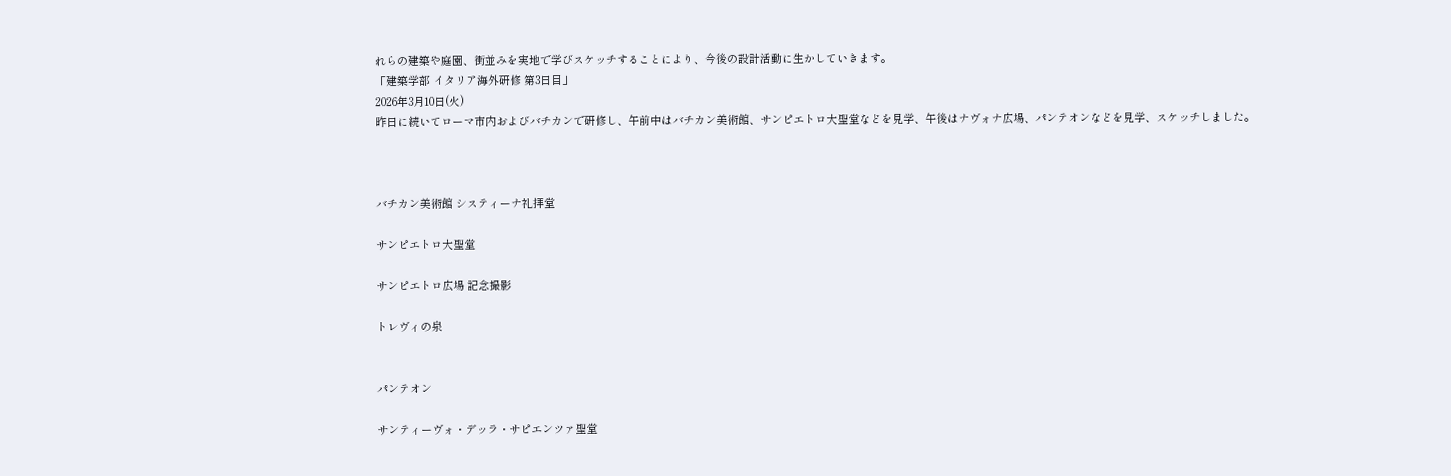れらの建築や庭園、街並みを実地で学びスケッチすることにより、今後の設計活動に生かしていきます。
「建築学部 イタリア海外研修 第3日目」
2026年3月10日(火)
昨日に続いてローマ市内およびバチカンで研修し、午前中はバチカン美術館、サンピエトロ大聖堂などを見学、午後はナヴォナ広場、パンテオンなどを見学、スケッチしました。



バチカン美術館 システィーナ礼拝堂

サンピエトロ大聖堂

サンピエトロ広場 記念撮影

トレヴィの泉


パンテオン

サンティーヴォ・デッラ・サピエンツァ聖堂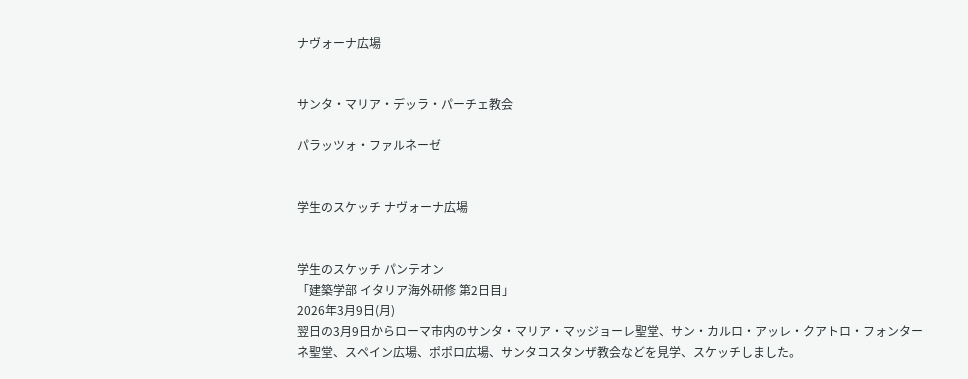ナヴォーナ広場


サンタ・マリア・デッラ・パーチェ教会

パラッツォ・ファルネーゼ


学生のスケッチ ナヴォーナ広場


学生のスケッチ パンテオン
「建築学部 イタリア海外研修 第2日目」
2026年3月9日(月)
翌日の3月9日からローマ市内のサンタ・マリア・マッジョーレ聖堂、サン・カルロ・アッレ・クアトロ・フォンターネ聖堂、スペイン広場、ポポロ広場、サンタコスタンザ教会などを見学、スケッチしました。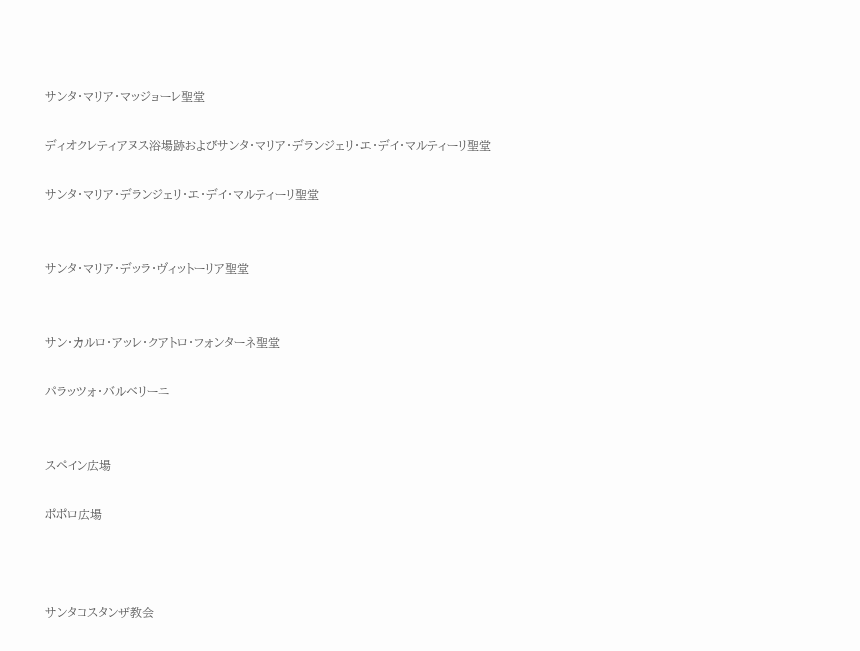サンタ・マリア・マッジョーレ聖堂

ディオクレティアヌス浴場跡およびサンタ・マリア・デランジェリ・エ・デイ・マルティーリ聖堂

サンタ・マリア・デランジェリ・エ・デイ・マルティーリ聖堂


サンタ・マリア・デッラ・ヴィットーリア聖堂


サン・カルロ・アッレ・クアトロ・フォンターネ聖堂

パラッツォ・バルベリーニ


スペイン広場

ポポロ広場



サンタコスタンザ教会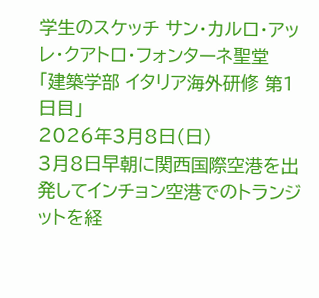学生のスケッチ サン・カルロ・アッレ・クアトロ・フォンターネ聖堂
「建築学部 イタリア海外研修 第1日目」
2026年3月8日(日)
3月8日早朝に関西国際空港を出発してインチョン空港でのトランジットを経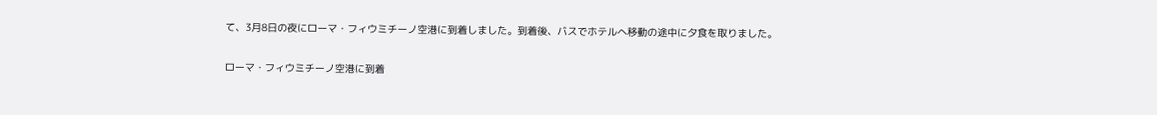て、3月8日の夜にローマ・フィウミチーノ空港に到着しました。到着後、バスでホテルへ移動の途中に夕食を取りました。

ローマ・フィウミチーノ空港に到着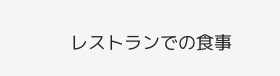レストランでの食事